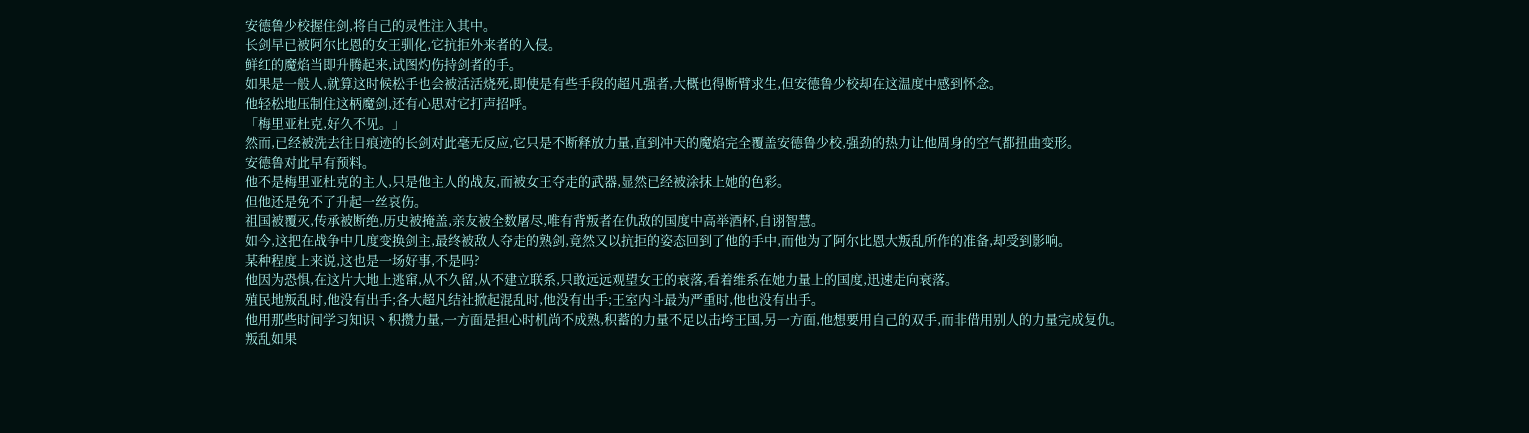安德鲁少校握住剑,将自己的灵性注入其中。
长剑早已被阿尔比恩的女王驯化,它抗拒外来者的入侵。
鲜红的魔焰当即升腾起来,试图灼伤持剑者的手。
如果是一般人,就算这时候松手也会被活活烧死,即使是有些手段的超凡强者,大概也得断臂求生,但安德鲁少校却在这温度中感到怀念。
他轻松地压制住这柄魔剑,还有心思对它打声招呼。
「梅里亚杜克,好久不见。」
然而,已经被洗去往日痕迹的长剑对此毫无反应,它只是不断释放力量,直到冲天的魔焰完全覆盖安德鲁少校,强劲的热力让他周身的空气都扭曲变形。
安德鲁对此早有预料。
他不是梅里亚杜克的主人,只是他主人的战友,而被女王夺走的武器,显然已经被涂抹上她的色彩。
但他还是免不了升起一丝哀伤。
祖国被覆灭,传承被断绝,历史被掩盖,亲友被全数屠尽,唯有背叛者在仇敌的国度中高举酒杯,自诩智慧。
如今,这把在战争中几度变换剑主,最终被敌人夺走的熟剑,竟然又以抗拒的姿态回到了他的手中,而他为了阿尔比恩大叛乱所作的准备,却受到影响。
某种程度上来说,这也是一场好事,不是吗?
他因为恐惧,在这片大地上逃窜,从不久留,从不建立联系,只敢远远观望女王的衰落,看着维系在她力量上的国度,迅速走向衰落。
殖民地叛乱时,他没有出手;各大超凡结社掀起混乱时,他没有出手;王室内斗最为严重时,他也没有出手。
他用那些时间学习知识丶积攒力量,一方面是担心时机尚不成熟,积蓄的力量不足以击垮王国,另一方面,他想要用自己的双手,而非借用别人的力量完成复仇。
叛乱如果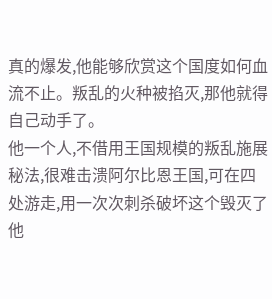真的爆发,他能够欣赏这个国度如何血流不止。叛乱的火种被掐灭,那他就得自己动手了。
他一个人,不借用王国规模的叛乱施展秘法,很难击溃阿尔比恩王国,可在四处游走,用一次次刺杀破坏这个毁灭了他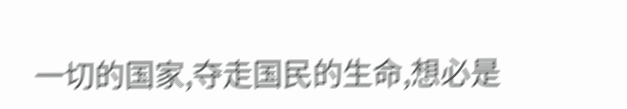一切的国家,夺走国民的生命,想必是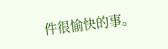件很愉快的事。